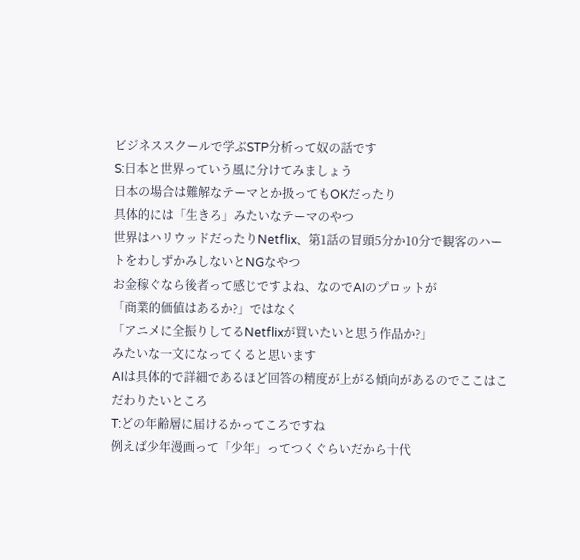ビジネススクールで学ぶSTP分析って奴の話です
S:日本と世界っていう風に分けてみましょう
日本の場合は難解なテーマとか扱ってもOKだったり
具体的には「生きろ」みたいなテーマのやつ
世界はハリウッドだったりNetflix、第1話の冒頭5分か10分で観客のハートをわしずかみしないとNGなやつ
お金稼ぐなら後者って感じですよね、なのでAIのプロットが
「商業的価値はあるか?」ではなく
「アニメに全振りしてるNetflixが買いたいと思う作品か?」
みたいな一文になってくると思います
AIは具体的で詳細であるほど回答の精度が上がる傾向があるのでここはこだわりたいところ
T:どの年齢層に届けるかってころですね
例えば少年漫画って「少年」ってつくぐらいだから十代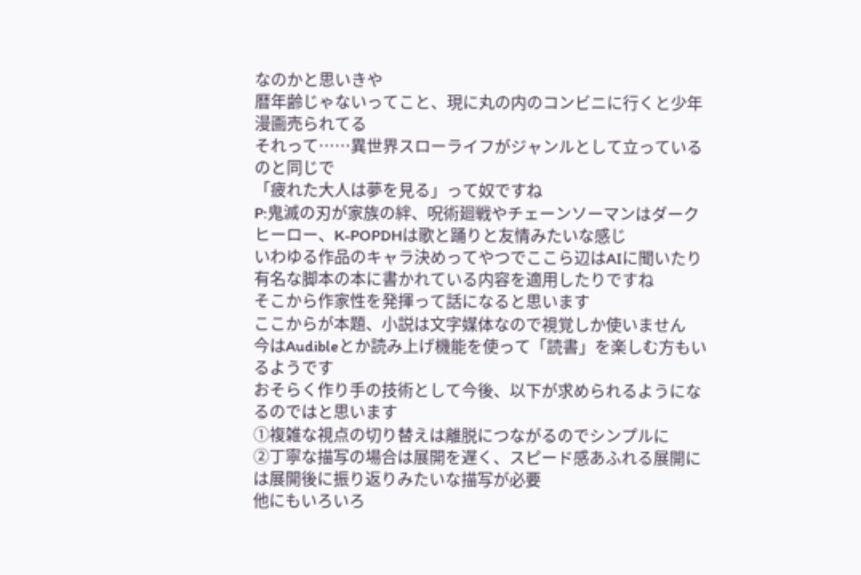なのかと思いきや
暦年齢じゃないってこと、現に丸の内のコンビニに行くと少年漫画売られてる
それって……異世界スローライフがジャンルとして立っているのと同じで
「疲れた大人は夢を見る」って奴ですね
P:鬼滅の刃が家族の絆、呪術廻戦やチェーンソーマンはダークヒーロー、K-POPDHは歌と踊りと友情みたいな感じ
いわゆる作品のキャラ決めってやつでここら辺はAIに聞いたり有名な脚本の本に書かれている内容を適用したりですね
そこから作家性を発揮って話になると思います
ここからが本題、小説は文字媒体なので視覚しか使いません
今はAudibleとか読み上げ機能を使って「読書」を楽しむ方もいるようです
おそらく作り手の技術として今後、以下が求められるようになるのではと思います
①複雑な視点の切り替えは離脱につながるのでシンプルに
②丁寧な描写の場合は展開を遅く、スピード感あふれる展開には展開後に振り返りみたいな描写が必要
他にもいろいろ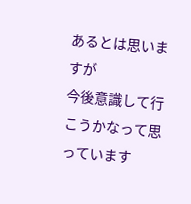あるとは思いますが
今後意識して行こうかなって思っています